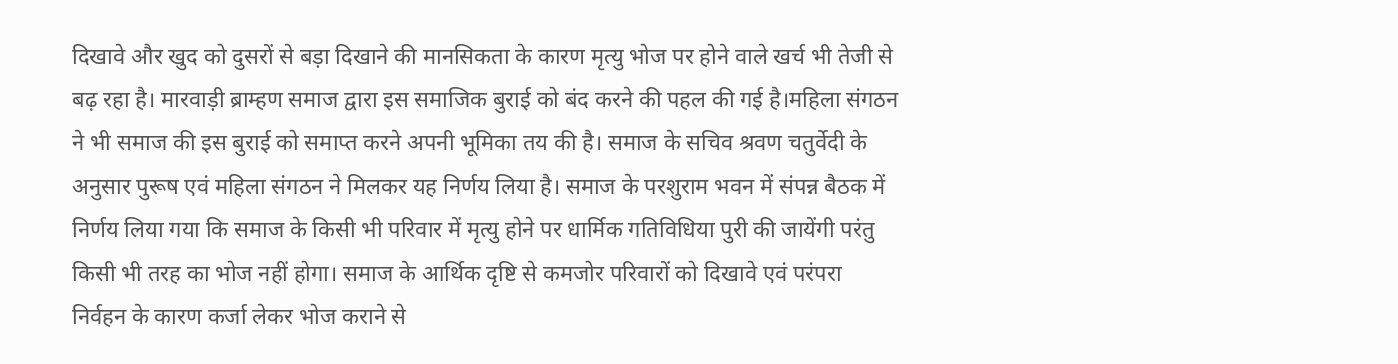दिखावे और खुद को दुसरों से बड़ा दिखाने की मानसिकता के कारण मृत्यु भोज पर होने वाले खर्च भी तेजी से बढ़ रहा है। मारवाड़ी ब्राम्हण समाज द्वारा इस समाजिक बुराई को बंद करने की पहल की गई है।महिला संगठन ने भी समाज की इस बुराई को समाप्त करने अपनी भूमिका तय की है। समाज के सचिव श्रवण चतुर्वेदी के अनुसार पुरूष एवं महिला संगठन ने मिलकर यह निर्णय लिया है। समाज के परशुराम भवन में संपन्न बैठक में निर्णय लिया गया कि समाज के किसी भी परिवार में मृत्यु होने पर धार्मिक गतिविधिया पुरी की जायेंगी परंतु किसी भी तरह का भोज नहीं होगा। समाज के आर्थिक दृष्टि से कमजोर परिवारों को दिखावे एवं परंपरा निर्वहन के कारण कर्जा लेकर भोज कराने से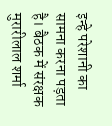इन्हे परेशानी का सामना करना पड़ता है। बैठक में संरक्षक मुरारीलाल शर्मा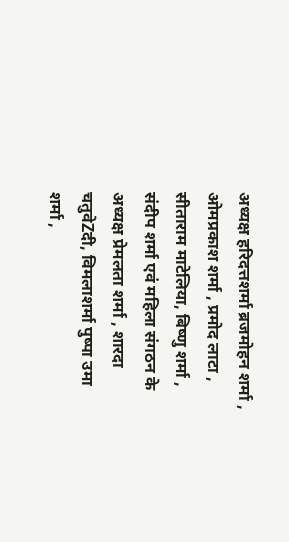अध्यक्ष हरिदत्तशर्मा ब्रजमोहन शर्मा , ओमप्रकाश शर्मा , प्रमोद लाटा , सीताराम माटेलिया, बिष्णु शर्मा , संदीप शर्मा एवं महिला संगठन के अध्यक्ष प्रेमलता शर्मा , शारदा चतुवेZदी, विमलाशर्मा पुष्पा उमा शर्मा ,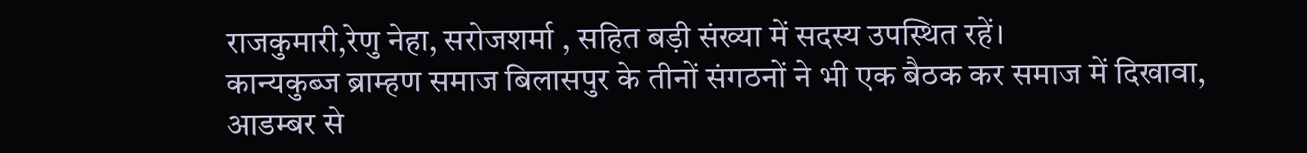राजकुमारी,रेणु नेहा, सरोजशर्मा , सहित बड़ी संख्या में सदस्य उपस्थित रहें।
कान्यकुब्ज ब्राम्हण समाज बिलासपुर के तीनों संगठनों ने भी एक बैठक कर समाज में दिखावा, आडम्बर से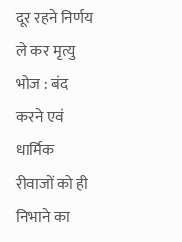दूर रहने निर्णय ले कर मृत्यु भोज : बंद करने एवं धार्मिक रीवाजों को ही निभाने का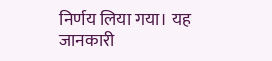निर्णय लिया गया। यह जानकारी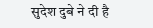सुदेश दुबे ने दी है